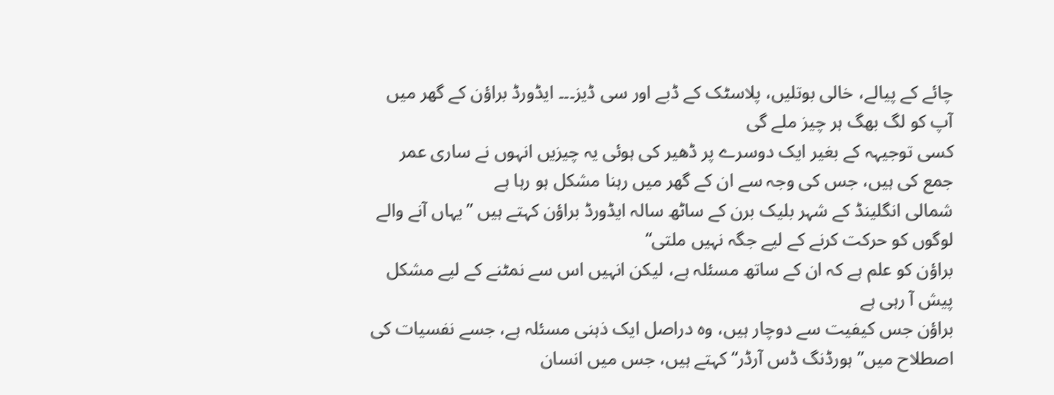چائے کے پیالے، خالی بوتلیں، پلاسٹک کے ڈبے اور سی ڈیز۔۔۔ ایڈورڈ براؤن کے گھر میں آپ کو لگ بھگ ہر چیز ملے گی
کسی توجیہہ کے بغیر ایک دوسرے پر ڈھیر کی ہوئی یہ چیزیں انہوں نے ساری عمر جمع کی ہیں، جس کی وجہ سے ان کے گھر میں رہنا مشکل ہو رہا ہے
شمالی انگلینڈ کے شہر بلیک برن کے ساٹھ سالہ ایڈورڈ براؤن کہتے ہیں ”یہاں آنے والے لوگوں کو حرکت کرنے کے لیے جگہ نہیں ملتی“
براؤن کو علم ہے کہ ان کے ساتھ مسئلہ ہے، لیکن انہیں اس سے نمٹنے کے لیے مشکل پیش آ رہی ہے
براؤن جس کیفیت سے دوچار ہیں، وہ دراصل ایک ذہنی مسئلہ ہے، جسے نفسیات کی اصطلاح میں”ہورڈنگ ڈس آرڈر“ کہتے ہیں، جس میں انسان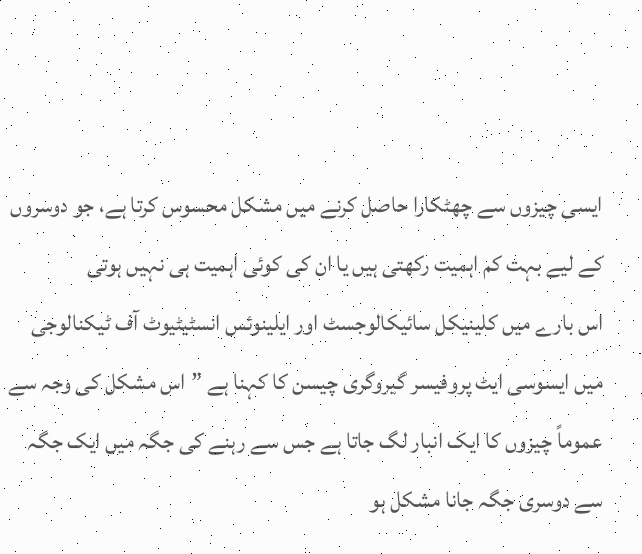ایسی چیزوں سے چھٹکارا حاصل کرنے میں مشکل محسوس کرتا ہے، جو دوسروں کے لیے بہت کم اہمیت رکھتی ہیں یا ان کی کوئی اہمیت ہی نہیں ہوتی
اس بارے میں کلینیکل سائیکالوجسٹ اور ایلینوئس انسٹیٹیوٹ آف ٹیکنالوجی میں ایسوسی ایٹ پروفیسر گیروگری چیسن کا کہنا ہے ”اس مشکل کی وجہ سے عموماً چیزوں کا ایک انبار لگ جاتا ہے جس سے رہنے کی جگہ میں ایک جگہ سے دوسری جگہ جانا مشکل ہو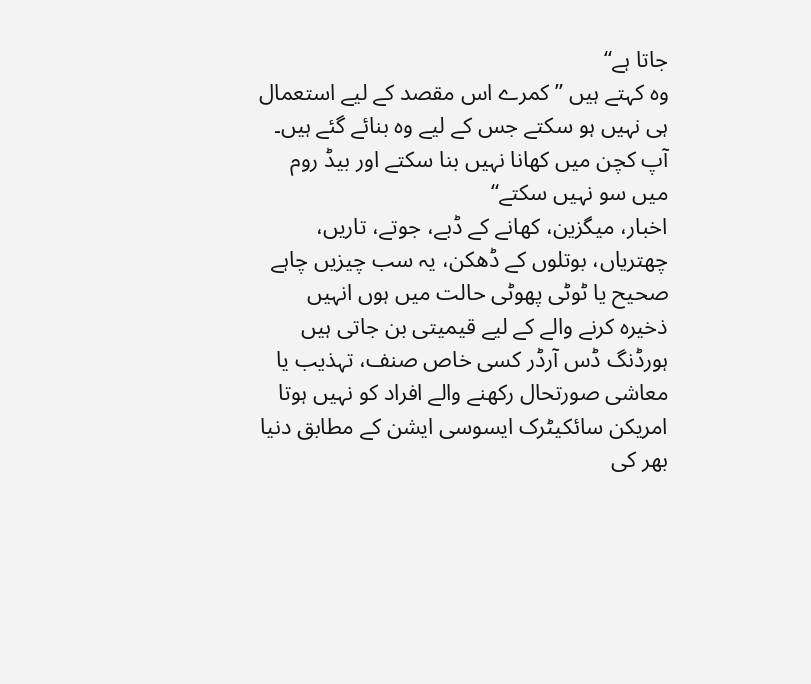جاتا ہے“
وہ کہتے ہیں ”کمرے اس مقصد کے لیے استعمال ہی نہیں ہو سکتے جس کے لیے وہ بنائے گئے ہیں۔ آپ کچن میں کھانا نہیں بنا سکتے اور بیڈ روم میں سو نہیں سکتے“
اخبار، میگزین، کھانے کے ڈبے، جوتے، تاریں، چھتریاں، بوتلوں کے ڈھکن، یہ سب چیزیں چاہے صحیح یا ٹوٹی پھوٹی حالت میں ہوں انہیں ذخیرہ کرنے والے کے لیے قیمیتی بن جاتی ہیں
ہورڈنگ ڈس آرڈر کسی خاص صنف، تہذیب یا معاشی صورتحال رکھنے والے افراد کو نہیں ہوتا
امریکن سائکیٹرک ایسوسی ایشن کے مطابق دنیا بھر کی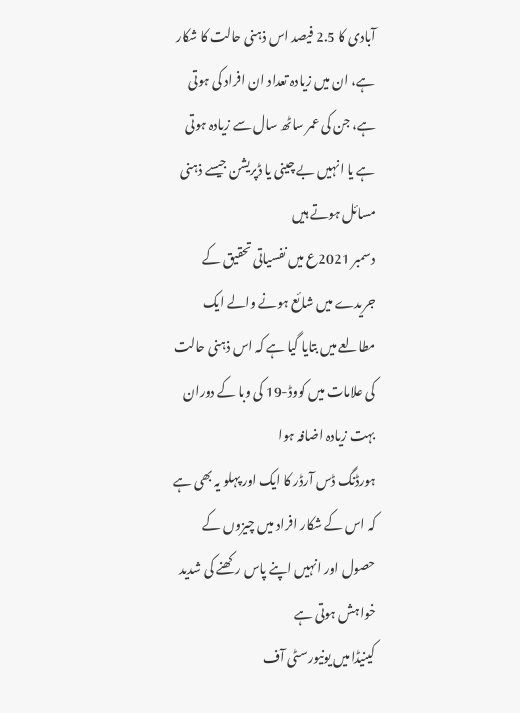آبادی کا 2.5 فیصد اس ذہنی حالت کا شکار ہے، ان میں زیادہ تعداد ان افراد کی ہوتی ہے، جن کی عمر ساٹھ سال سے زیادہ ہوتی ہے یا انہیں بے چینی یا ڈپریشن جیسے ذہنی مسائل ہوتے ہیں
دسمبر 2021ع میں نفسیاتی تحقیق کے جریدے میں شائع ہونے والے ایک مطالعے میں بتایا گیا ہے کہ اس ذہنی حالت کی علامات میں کووڈ-19 کی وبا کے دوران بہت زیادہ اضافہ ہوا
ہورڈنگ ڈس آرڈر کا ایک اور پہلو یہ بھی ہے کہ اس کے شکار افراد میں چیزوں کے حصول اور انہیں اپنے پاس رکھنے کی شدید خواہش ہوتی ہے
کینیڈا میں یونیورسٹی آف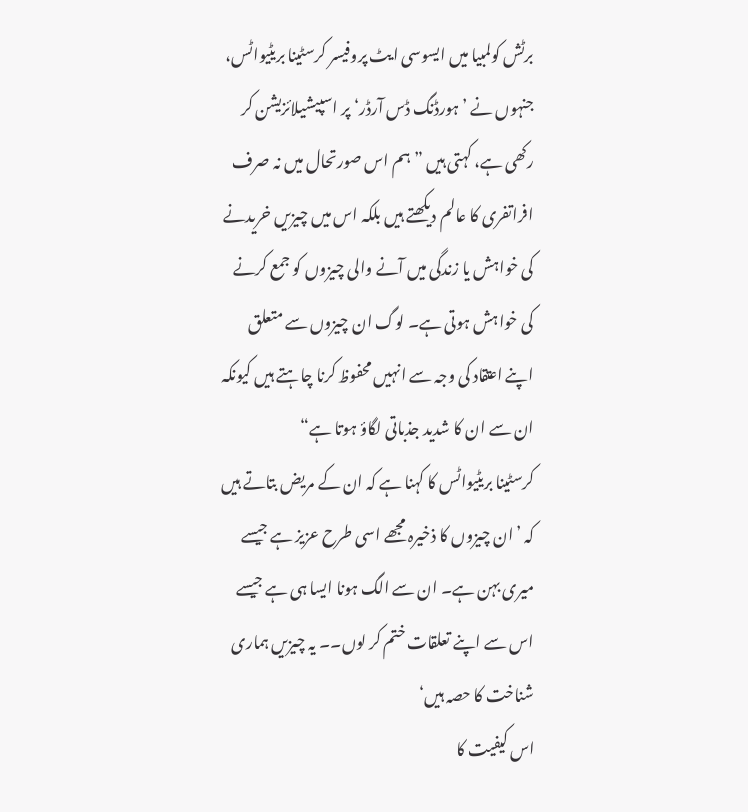برٹش کولمبیا میں ایسوسی ایٹ پروفیسر کرسٹینا بریٹیواٹس، جنہوں نے ’ہورڈنگ ڈس آرڈر‘ پر اسپیشیلائزیشن کر رکھی ہے، کہتی ہیں ”ہم اس صورتحال میں نہ صرف افراتفری کا عالم دیکھتے ہیں بلکہ اس میں چیزیں خریدنے کی خواہش یا زندگی میں آنے والی چیزوں کو جمع کرنے کی خواہش ہوتی ہے۔ لوگ ان چیزوں سے متعلق اپنے اعتقاد کی وجہ سے انہیں محفوظ کرنا چاہتے ہیں کیونکہ ان سے ان کا شدید جذباتی لگاؤ ہوتا ہے“
کرسٹینا بریٹیواٹس کا کہنا ہے کہ ان کے مریض بتاتے ہیں کہ ’ان چیزوں کا ذخیرہ مجھے اسی طرح عزیز ہے جیسے میری بہن ہے۔ ان سے الگ ہونا ایسا ہی ہے جیسے اس سے اپنے تعلقات ختم کر لوں۔۔ یہ چیزیں ہماری شناخت کا حصہ ہیں‘
اس کیفیت کا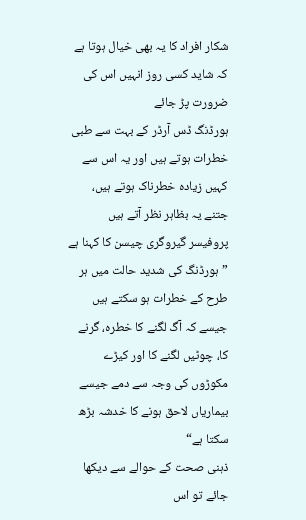شکار افراد کا یہ بھی خیال ہوتا ہے کہ شاید کسی روز انہیں اس کی ضرورت پڑ جائے
ہورڈنگ ڈس آرڈر کے بہت سے طبی خطرات ہوتے ہیں اور یہ اس سے کہیں زیادہ خطرناک ہوتے ہیں، جتنے یہ بظاہر نظر آتے ہیں
پروفیسر گیروگری چیسن کا کہنا ہے ”ہورڈنگ کی شدید حالت میں ہر طرح کے خطرات ہو سکتے ہیں جیسے کہ آگ لگنے کا خطرہ، گرنے کا، چوٹیں لگنے کا اور کیڑے مکوڑوں کی وجہ سے دمے جیسے بیماریاں لاحق ہونے کا خدشہ بڑھ سکتا ہے“
ذہنی صحت کے حوالے سے دیکھا جائے تو اس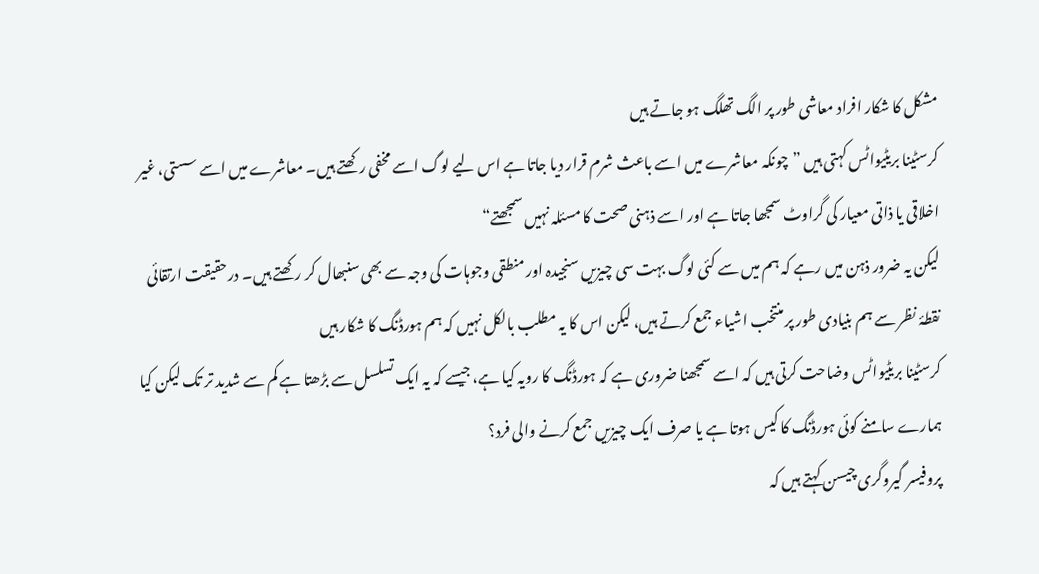مشکل کا شکار افراد معاشی طور پر الگ تھلگ ہو جاتے ہیں
کرسٹینا بریٹیواٹس کہتی ہیں ”چونکہ معاشرے میں اسے باعث شرم قرار دیا جاتا ہے اس لیے لوگ اسے مخفی رکھتے ہیں۔ معاشرے میں اسے سستی، غیر اخلاقی یا ذاتی معیار کی گراوٹ سمجھا جاتا ہے اور اسے ذہنی صحت کا مسئلہ نہیں سمجھتے“
لیکن یہ ضرور ذہن میں رہے کہ ہم میں سے کئی لوگ بہت سی چیزیں سنجیدہ اور منطقی وجوہات کی وجہ سے بھی سنبھال کر رکھتے ہیں۔ درحقیقت ارتقائی نقطۂ نظر سے ہم بنیادی طور پر منتخب اشیاء جمع کرتے ہیں، لیکن اس کا یہ مطلب بالکل نہیں کہ ہم ہورڈنگ کا شکار ہیں
کرسٹینا بریٹیواٹس وضاحت کرتی ہیں کہ اسے سمجھنا ضروری ہے کہ ہورڈنگ کا رویہ کیا ہے، جیسے کہ یہ ایک تسلسل سے بڑھتا ہے کم سے شدید تر تک لیکن کیا ہمارے سامنے کوئی ہورڈنگ کا کیس ہوتا ہے یا صرف ایک چیزیں جمع کرنے والی فرد؟
پروفیسر گیروگری چیسن کہتے ہیں کہ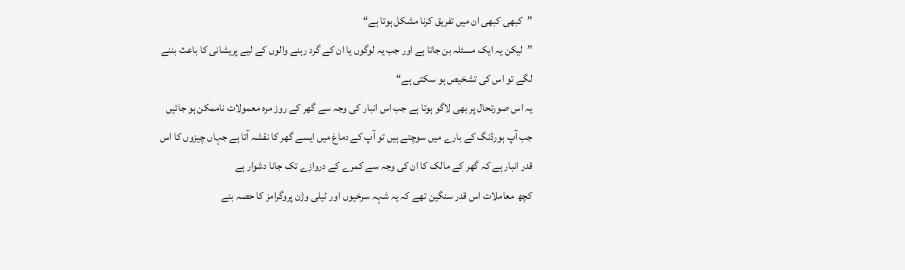”کبھی کبھی ان میں تفریق کرنا مشکل ہوتا ہے“
”لیکن یہ ایک مسئلہ بن جاتا ہے اور جب یہ لوگوں یا ان کے گرد رہنے والوں کے لیے پریشانی کا باعث بننے لگے تو اس کی تشخیص ہو سکتی ہے“
یہ اس صورتحال پر بھی لاگو ہوتا ہے جب اس انبار کی وجہ سے گھر کے روز مرہ معمولات ناممکن ہو جائیں
جب آپ ہورڈنگ کے بارے میں سوچتے ہیں تو آپ کے دماغ میں ایسے گھر کا نقشہ آتا ہے جہاں چیزوں کا اس قدر انبار ہے کہ گھر کے مالک کا ان کی وجہ سے کمرے کے دروازے تک جانا دشوار ہے
کچھ معاملات اس قدر سنگین تھے کہ یہ شہہ سرخیوں اور ٹیلی وژن پروگرامز کا حصہ بنے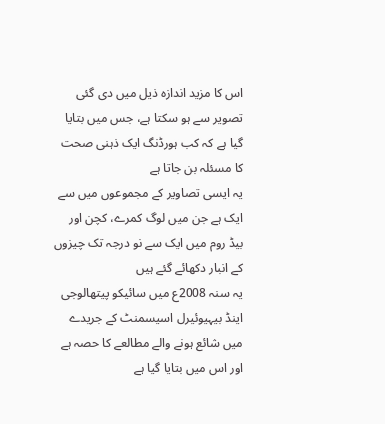اس کا مزید اندازہ ذیل میں دی گئی تصویر سے ہو سکتا ہے، جس میں بتایا گیا ہے کہ کب ہورڈنگ ایک ذہنی صحت کا مسئلہ بن جاتا ہے
یہ ایسی تصاویر کے مجموعوں میں سے ایک ہے جن میں لوگ کمرے، کچن اور بیڈ روم میں ایک سے نو درجہ تک چیزوں کے انبار دکھائے گئے ہیں
یہ سنہ 2008ع میں سائیکو پیتھالوجی اینڈ بیہیوئیرل اسیسمنٹ کے جریدے میں شائع ہونے والے مطالعے کا حصہ ہے اور اس میں بتایا گیا ہے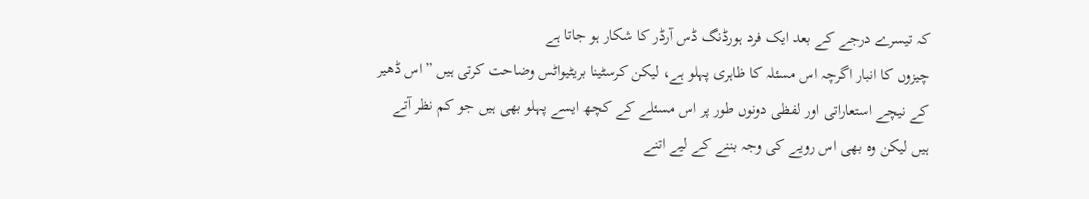کہ تیسرے درجے کے بعد ایک فرد ہورڈنگ ڈس آرڈر کا شکار ہو جاتا ہے
چیزوں کا انبار اگرچہ اس مسئلہ کا ظاہری پہلو ہے، لیکن کرسٹینا بریٹیواٹس وضاحت کرتی ہیں ”اس ڈھیر کے نیچے استعاراتی اور لفظی دونوں طور پر اس مسئلے کے کچھ ایسے پہلو بھی ہیں جو کم نظر آتے ہیں لیکن وہ بھی اس رویے کی وجہ بننے کے لیے اتنے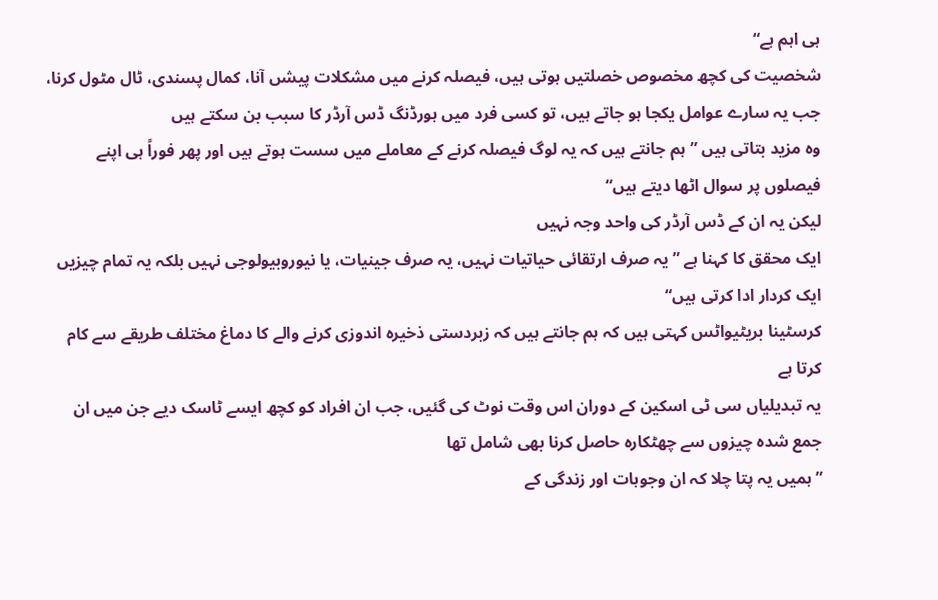ہی اہم ہے“
شخصیت کی کچھ مخصوص خصلتیں ہوتی ہیں، فیصلہ کرنے میں مشکلات پیشں آنا، کمال پسندی، ٹال مٹول کرنا، جب یہ سارے عوامل یکجا ہو جاتے ہیں، تو کسی فرد میں ہورڈنگ ڈس آرڈر کا سبب بن سکتے ہیں
وہ مزید بتاتی ہیں ”ہم جانتے ہیں کہ یہ لوگ فیصلہ کرنے کے معاملے میں سست ہوتے ہیں اور پھر فوراً ہی اپنے فیصلوں پر سوال اٹھا دیتے ہیں“
لیکن یہ ان کے ڈس آرڈر کی واحد وجہ نہیں
ایک محقق کا کہنا ہے ”یہ صرف ارتقائی حیاتیات نہیں، یہ صرف جینیات، یا نیوروبیولوجی نہیں بلکہ یہ تمام چیزیں ایک کردار ادا کرتی ہیں“
کرسٹینا بریٹیواٹس کہتی ہیں کہ ہم جانتے ہیں کہ زبردستی ذخیرہ اندوزی کرنے والے کا دماغ مختلف طریقے سے کام کرتا ہے
یہ تبدیلیاں سی ٹی اسکین کے دوران اس وقت نوٹ کی گئیں، جب ان افراد کو کچھ ایسے ٹاسک دیے جن میں ان جمع شدہ چیزوں سے چھٹکارہ حاصل کرنا بھی شامل تھا
”ہمیں یہ پتا چلا کہ ان وجوہات اور زندگی کے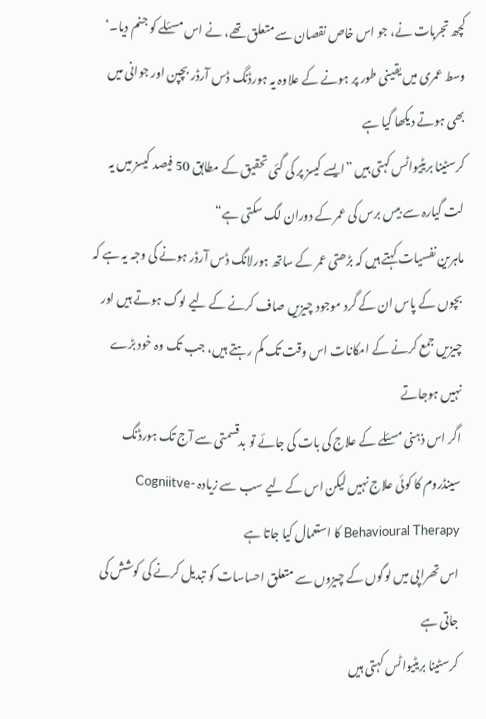کچھ تجربات نے، جو اس خاص نقصان سے متعلق تھے، نے اس مسئلے کو جنم دیا۔‘
وسط عمری میں یقینی طور پر ہونے کے علاوہ یہ ہورڈنگ ڈس آرڈر بچپن اور جوانی میں بھی ہوتے دیکھا گیا ہے
کرسٹینا بریٹیواٹس کہتی ہیں ”ایسے کیسز پر کی گئی تحقیق کے مطابق 50 فیصد کیسز میں یہ لت گیارہ سے بیس برس کی عمر کے دوران لگ سکتی ہے“
ماہرین نفسیات کہتے ہیں کہ بڑھتی عمر کے ساتھ ہورلانگ ڈس آرڈر ہونے کی وجہ یہ ہے کہ بچوں کے پاس ان کے گرد موجود چیزیں صاف کرنے کے لیے لوگ ہوتے ہیں اور چیزیں جمع کرنے کے امکانات اس وقت تک کم رہتے ہیں، جب تک وہ خود بڑے نہیں ہوجاتے
اگر اس ذہنی مسئلے کے علاج کی بات کی جائے تو بدقسمتی سے آج تک ہورڈنگ سینڈروم کا کوئی علاج نہیں لیکن اس کے لیے سب سے زیادہ Cogniitve-Behavioural Therapy کا استعمال کیا جاتا ہے
اس تھراپی میں لوگوں کے چیزوں سے متعلق احساسات کو تبدیل کرنے کی کوشش کی جاتی ہے
کرسٹینا بریٹیواٹس کہتی ہیں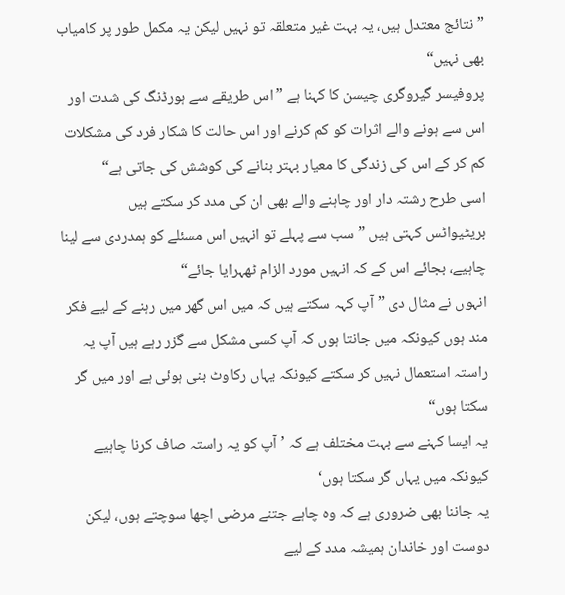”نتائج معتدل ہیں، یہ بہت غیر متعلقہ تو نہیں لیکن یہ مکمل طور پر کامیاب بھی نہیں“
پروفیسر گیروگری چیسن کا کہنا ہے ”اس طریقے سے ہورڈنگ کی شدت اور اس سے ہونے والے اثرات کو کم کرنے اور اس حالت کا شکار فرد کی مشکلات کم کر کے اس کی زندگی کا معیار بہتر بنانے کی کوشش کی جاتی ہے“
اسی طرح رشتہ دار اور چاہنے والے بھی ان کی مدد کر سکتے ہیں
بریٹیواٹس کہتی ہیں ”سب سے پہلے تو انہیں اس مسئلے کو ہمدردی سے لینا چاہیے، بجائے اس کے کہ انہیں مورد الزام ٹھہرایا جائے“
انہوں نے مثال دی ”آپ کہہ سکتے ہیں کہ میں اس گھر میں رہنے کے لیے فکر مند ہوں کیونکہ میں جانتا ہوں کہ آپ کسی مشکل سے گزر رہے ہیں آپ یہ راستہ استعمال نہیں کر سکتے کیونکہ یہاں رکاوٹ بنی ہوئی ہے اور میں گر سکتا ہوں“
یہ ایسا کہنے سے بہت مختلف ہے کہ ’آپ کو یہ راستہ صاف کرنا چاہیے کیونکہ میں یہاں گر سکتا ہوں‘
یہ جاننا بھی ضروری ہے کہ وہ چاہے جتنے مرضی اچھا سوچتے ہوں، لیکن دوست اور خاندان ہمیشہ مدد کے لیے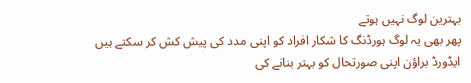بہترین لوگ نہیں ہوتے
پھر بھی یہ لوگ ہورڈنگ کا شکار افراد کو اپنی مدد کی پیش کش کر سکتے ہیں
ایڈورڈ براؤن اپنی صورتحال کو بہتر بنانے کی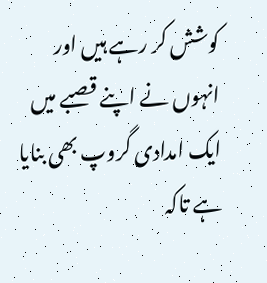کوشش کر رہے ہیں اور انہوں نے اپنے قصبے میں ایک امدادی گروپ بھی بنایا ہے تاکہ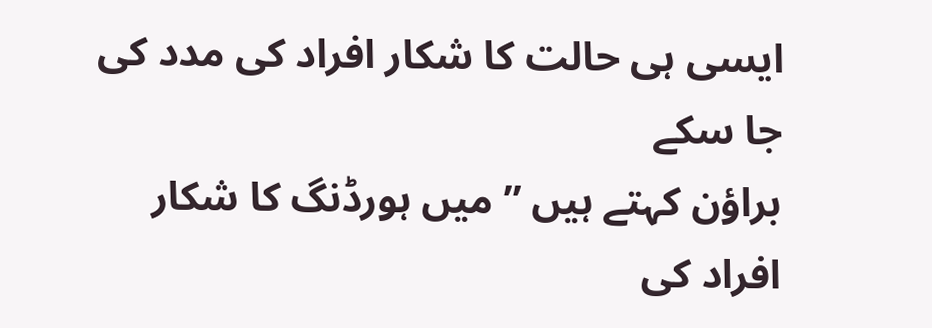ایسی ہی حالت کا شکار افراد کی مدد کی جا سکے
براؤن کہتے ہیں ”میں ہورڈنگ کا شکار افراد کی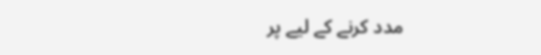مدد کرنے کے لیے پر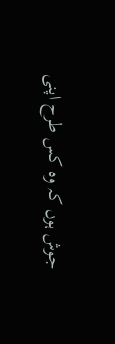جوش ہوں کہ وہ کس طرح اپنی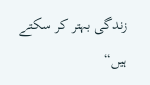زندگی بہتر کر سکتے ہیں“